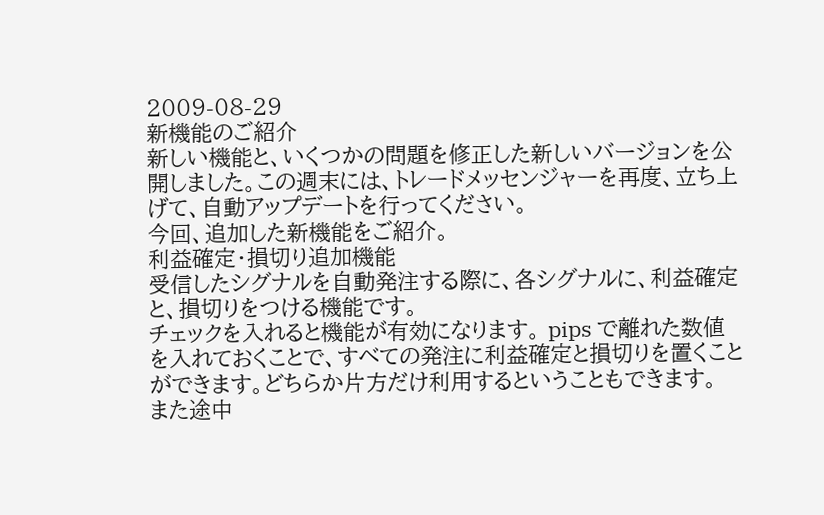2009-08-29
新機能のご紹介
新しい機能と、いくつかの問題を修正した新しいバージョンを公開しました。この週末には、トレードメッセンジャーを再度、立ち上げて、自動アップデートを行ってください。
今回、追加した新機能をご紹介。
利益確定・損切り追加機能
受信したシグナルを自動発注する際に、各シグナルに、利益確定と、損切りをつける機能です。
チェックを入れると機能が有効になります。 pips で離れた数値を入れておくことで、すべての発注に利益確定と損切りを置くことができます。どちらか片方だけ利用するということもできます。
また途中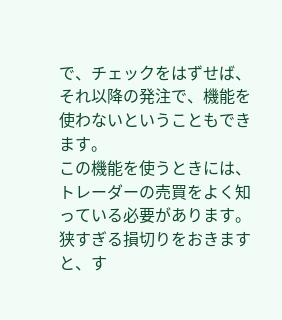で、チェックをはずせば、それ以降の発注で、機能を使わないということもできます。
この機能を使うときには、トレーダーの売買をよく知っている必要があります。狭すぎる損切りをおきますと、す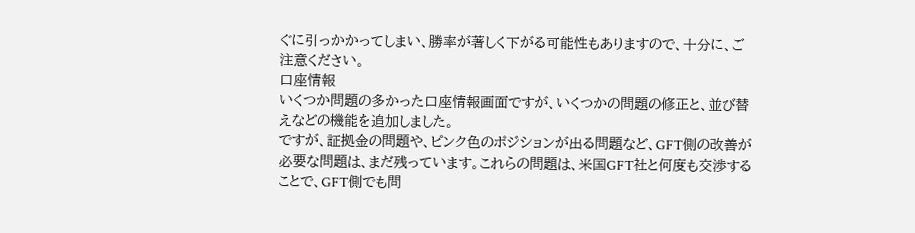ぐに引っかかってしまい、勝率が著しく下がる可能性もありますので、十分に、ご注意ください。
口座情報
いくつか問題の多かった口座情報画面ですが、いくつかの問題の修正と、並び替えなどの機能を追加しました。
ですが、証拠金の問題や、ピンク色のポジションが出る問題など、GFT側の改善が必要な問題は、まだ残っています。これらの問題は、米国GFT社と何度も交渉することで、GFT側でも問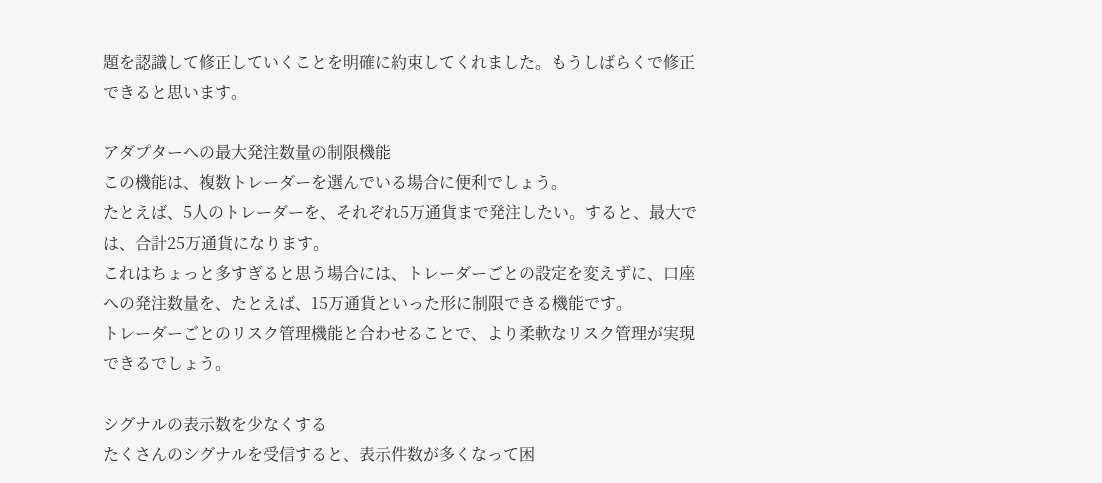題を認識して修正していくことを明確に約束してくれました。もうしばらくで修正できると思います。

アダプターへの最大発注数量の制限機能
この機能は、複数トレーダーを選んでいる場合に便利でしょう。
たとえば、5人のトレーダーを、それぞれ5万通貨まで発注したい。すると、最大では、合計25万通貨になります。
これはちょっと多すぎると思う場合には、トレーダーごとの設定を変えずに、口座への発注数量を、たとえば、15万通貨といった形に制限できる機能です。
トレーダーごとのリスク管理機能と合わせることで、より柔軟なリスク管理が実現できるでしょう。

シグナルの表示数を少なくする
たくさんのシグナルを受信すると、表示件数が多くなって困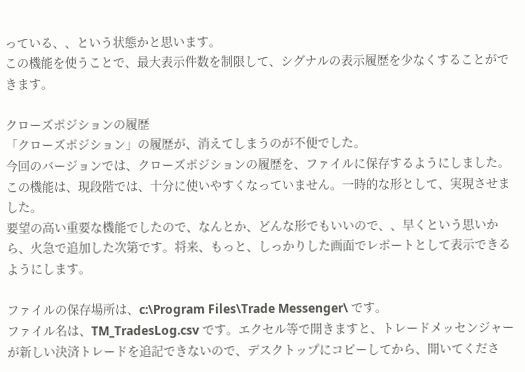っている、、という状態かと思います。
この機能を使うことで、最大表示件数を制限して、シグナルの表示履歴を少なくすることができます。

クローズポジションの履歴
「クローズポジション」の履歴が、消えてしまうのが不便でした。
今回のバージョンでは、クローズポジションの履歴を、ファイルに保存するようにしました。この機能は、現段階では、十分に使いやすくなっていません。一時的な形として、実現させました。
要望の高い重要な機能でしたので、なんとか、どんな形でもいいので、、早くという思いから、火急で追加した次第です。将来、もっと、しっかりした画面でレポートとして表示できるようにします。

ファイルの保存場所は、c:\Program Files\Trade Messenger\ です。
ファイル名は、TM_TradesLog.csv です。エクセル等で開きますと、トレードメッセンジャーが新しい決済トレードを追記できないので、デスクトップにコピーしてから、開いてくださ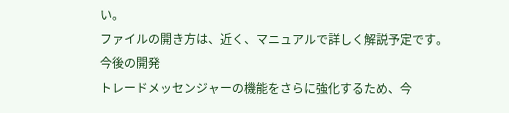い。
ファイルの開き方は、近く、マニュアルで詳しく解説予定です。
今後の開発
トレードメッセンジャーの機能をさらに強化するため、今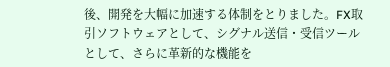後、開発を大幅に加速する体制をとりました。FX取引ソフトウェアとして、シグナル送信・受信ツールとして、さらに革新的な機能を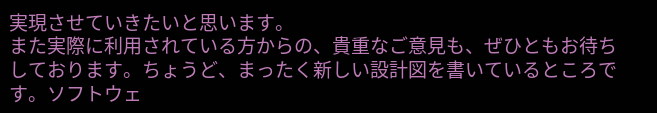実現させていきたいと思います。
また実際に利用されている方からの、貴重なご意見も、ぜひともお待ちしております。ちょうど、まったく新しい設計図を書いているところです。ソフトウェ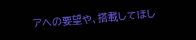アへの要望や、搭載してほし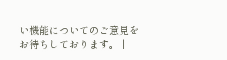い機能についてのご意見をお待ちしております。 |